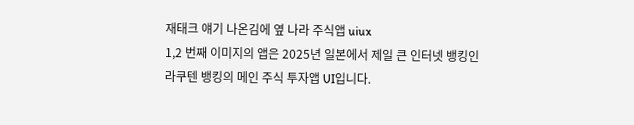재태크 얘기 나온김에 옆 나라 주식앱 uiux
1,2 번째 이미지의 앱은 2025년 일본에서 제일 큰 인터넷 뱅킹인 라쿠텐 뱅킹의 메인 주식 투자앱 UI입니다.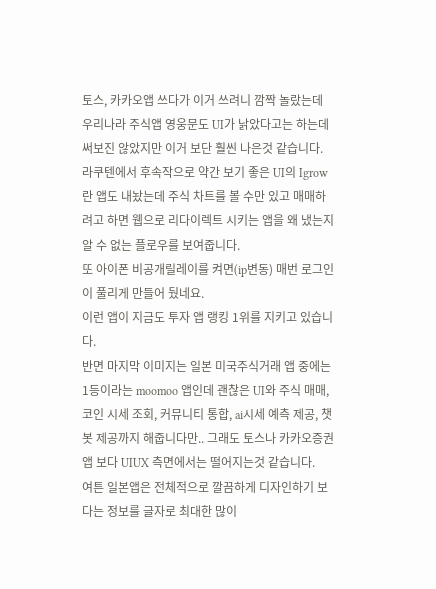토스, 카카오앱 쓰다가 이거 쓰려니 깜짝 놀랐는데 우리나라 주식앱 영웅문도 UI가 낡았다고는 하는데 써보진 않았지만 이거 보단 훨씬 나은것 같습니다.
라쿠텐에서 후속작으로 약간 보기 좋은 UI의 Igrow란 앱도 내놨는데 주식 차트를 볼 수만 있고 매매하려고 하면 웹으로 리다이렉트 시키는 앱을 왜 냈는지 알 수 없는 플로우를 보여줍니다.
또 아이폰 비공개릴레이를 켜면(ip변동) 매번 로그인이 풀리게 만들어 뒀네요.
이런 앱이 지금도 투자 앱 랭킹 1위를 지키고 있습니다.
반면 마지막 이미지는 일본 미국주식거래 앱 중에는 1등이라는 moomoo 앱인데 괜찮은 UI와 주식 매매, 코인 시세 조회, 커뮤니티 통합, ai시세 예측 제공, 챗봇 제공까지 해줍니다만.. 그래도 토스나 카카오증권앱 보다 UIUX 측면에서는 떨어지는것 같습니다.
여튼 일본앱은 전체적으로 깔끔하게 디자인하기 보다는 정보를 글자로 최대한 많이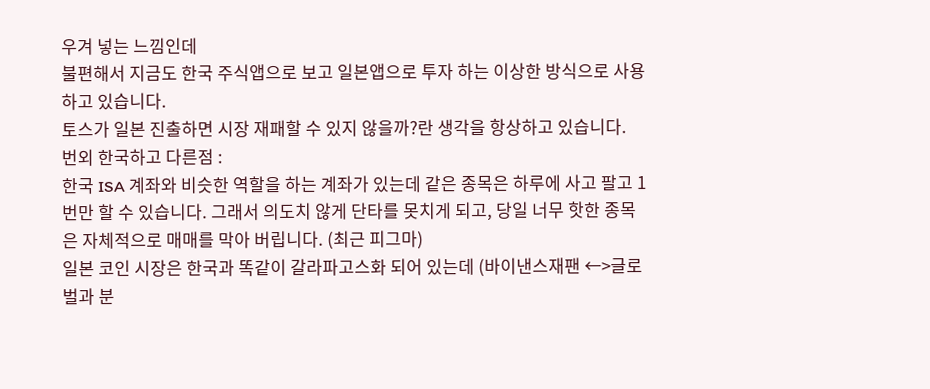우겨 넣는 느낌인데
불편해서 지금도 한국 주식앱으로 보고 일본앱으로 투자 하는 이상한 방식으로 사용하고 있습니다.
토스가 일본 진출하면 시장 재패할 수 있지 않을까?란 생각을 항상하고 있습니다.
번외 한국하고 다른점 :
한국 ISA 계좌와 비슷한 역할을 하는 계좌가 있는데 같은 종목은 하루에 사고 팔고 1번만 할 수 있습니다. 그래서 의도치 않게 단타를 못치게 되고, 당일 너무 핫한 종목은 자체적으로 매매를 막아 버립니다. (최근 피그마)
일본 코인 시장은 한국과 똑같이 갈라파고스화 되어 있는데 (바이낸스재팬 ←>글로벌과 분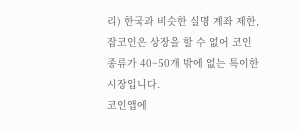리) 한국과 비슷한 실명 계좌 제한, 잡코인은 상장을 할 수 없어 코인 종류가 40~50개 밖에 없는 특이한 시장입니다.
코인앱에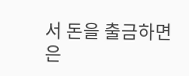서 돈을 출금하면 은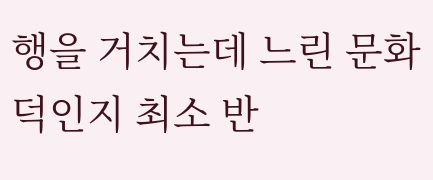행을 거치는데 느린 문화덕인지 최소 반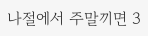나절에서 주말끼면 3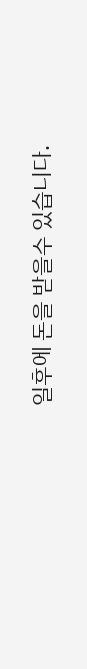일후에 돈을 받을수 있습니다.